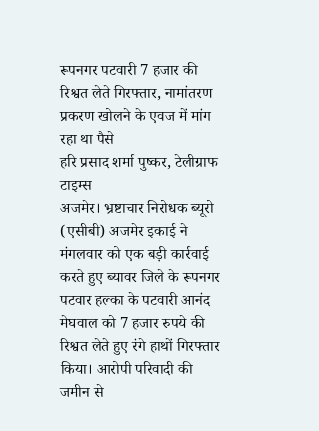रूपनगर पटवारी 7 हजार की रिश्वत लेते गिरफ्तार, नामांतरण प्रकरण खोलने के एवज में मांग रहा था पैसे
हरि प्रसाद शर्मा पुष्कर, टेलीग्राफ टाइम्स
अजमेर। भ्रष्टाचार निरोधक ब्यूरो (एसीबी) अजमेर इकाई ने मंगलवार को एक बड़ी कार्रवाई करते हुए ब्यावर जिले के रूपनगर पटवार हल्का के पटवारी आनंद मेघवाल को 7 हजार रुपये की रिश्वत लेते हुए रंगे हाथों गिरफ्तार किया। आरोपी परिवादी की जमीन से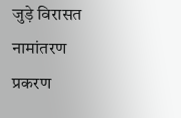जुड़े विरासत नामांतरण प्रकरण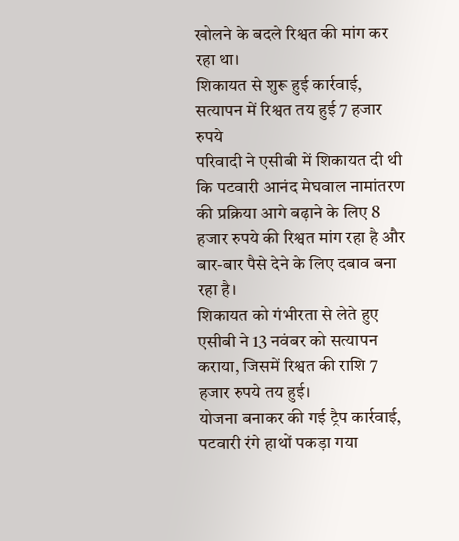खोलने के बदले रिश्वत की मांग कर रहा था।
शिकायत से शुरू हुई कार्रवाई, सत्यापन में रिश्वत तय हुई 7 हजार रुपये
परिवादी ने एसीबी में शिकायत दी थी कि पटवारी आनंद मेघवाल नामांतरण की प्रक्रिया आगे बढ़ाने के लिए 8 हजार रुपये की रिश्वत मांग रहा है और बार-बार पैसे देने के लिए दबाव बना रहा है।
शिकायत को गंभीरता से लेते हुए एसीबी ने 13 नवंबर को सत्यापन कराया, जिसमें रिश्वत की राशि 7 हजार रुपये तय हुई।
योजना बनाकर की गई ट्रैप कार्रवाई, पटवारी रंगे हाथों पकड़ा गया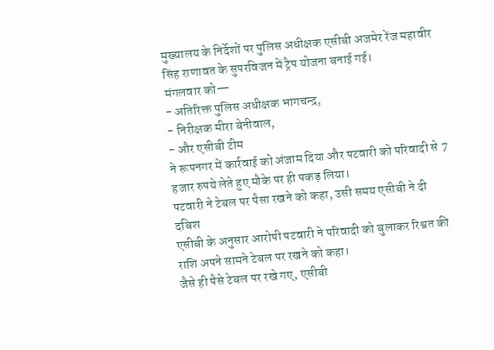मुख्यालय के निर्देशों पर पुलिस अधीक्षक एसीबी अजमेर रेंज महावीर सिंह राणावत के सुपरविजन में ट्रैप योजना बनाई गई।
मंगलवार को—
- अतिरिक्त पुलिस अधीक्षक भागचन्द्र,
- निरीक्षक मीरा बेनीवाल,
- और एसीबी टीम
ने रूपनगर में कार्रवाई को अंजाम दिया और पटवारी को परिवादी से 7 हजार रुपये लेते हुए मौके पर ही पकड़ लिया।
पटवारी ने टेबल पर पैसा रखने को कहा, उसी समय एसीबी ने दी दबिश
एसीबी के अनुसार आरोपी पटवारी ने परिवादी को बुलाकर रिश्वत की राशि अपने सामने टेबल पर रखने को कहा।
जैसे ही पैसे टेबल पर रखे गए, एसीबी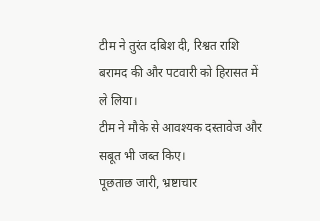टीम ने तुरंत दबिश दी, रिश्वत राशि बरामद की और पटवारी को हिरासत में ले लिया।
टीम ने मौके से आवश्यक दस्तावेज और सबूत भी जब्त किए।
पूछताछ जारी, भ्रष्टाचार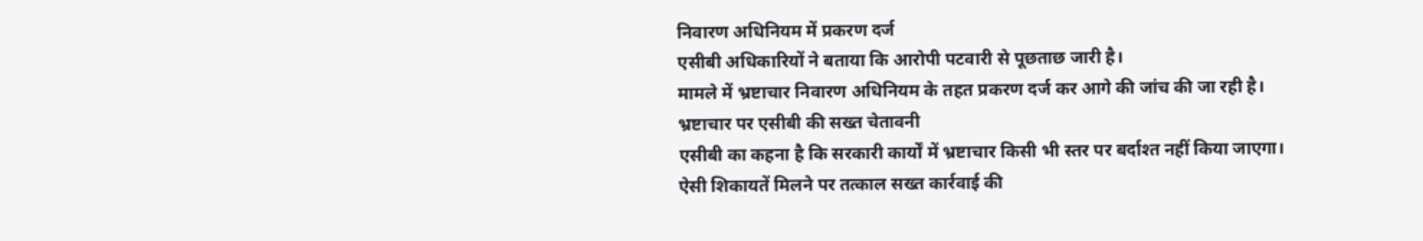निवारण अधिनियम में प्रकरण दर्ज
एसीबी अधिकारियों ने बताया कि आरोपी पटवारी से पूछताछ जारी है।
मामले में भ्रष्टाचार निवारण अधिनियम के तहत प्रकरण दर्ज कर आगे की जांच की जा रही है।
भ्रष्टाचार पर एसीबी की सख्त चेतावनी
एसीबी का कहना है कि सरकारी कार्यों में भ्रष्टाचार किसी भी स्तर पर बर्दाश्त नहीं किया जाएगा।
ऐसी शिकायतें मिलने पर तत्काल सख्त कार्रवाई की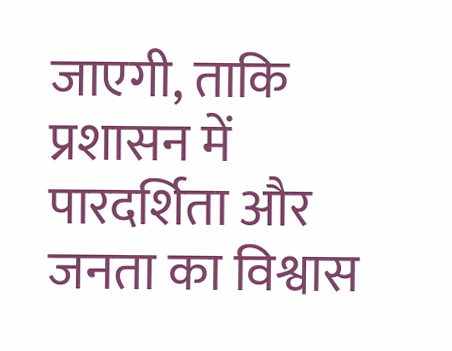जाएगी, ताकि प्रशासन में पारदर्शिता और जनता का विश्वास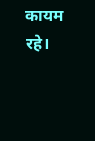कायम रहे।